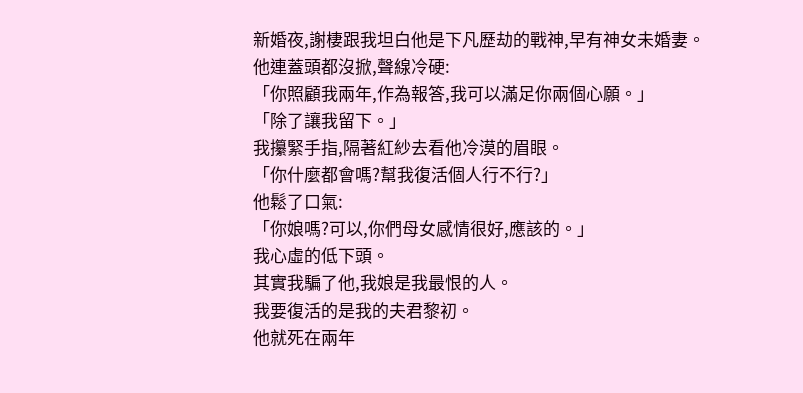新婚夜,謝棲跟我坦白他是下凡歷劫的戰神,早有神女未婚妻。
他連蓋頭都沒掀,聲線冷硬:
「你照顧我兩年,作為報答,我可以滿足你兩個心願。」
「除了讓我留下。」
我攥緊手指,隔著紅紗去看他冷漠的眉眼。
「你什麼都會嗎?幫我復活個人行不行?」
他鬆了口氣:
「你娘嗎?可以,你們母女感情很好,應該的。」
我心虛的低下頭。
其實我騙了他,我娘是我最恨的人。
我要復活的是我的夫君黎初。
他就死在兩年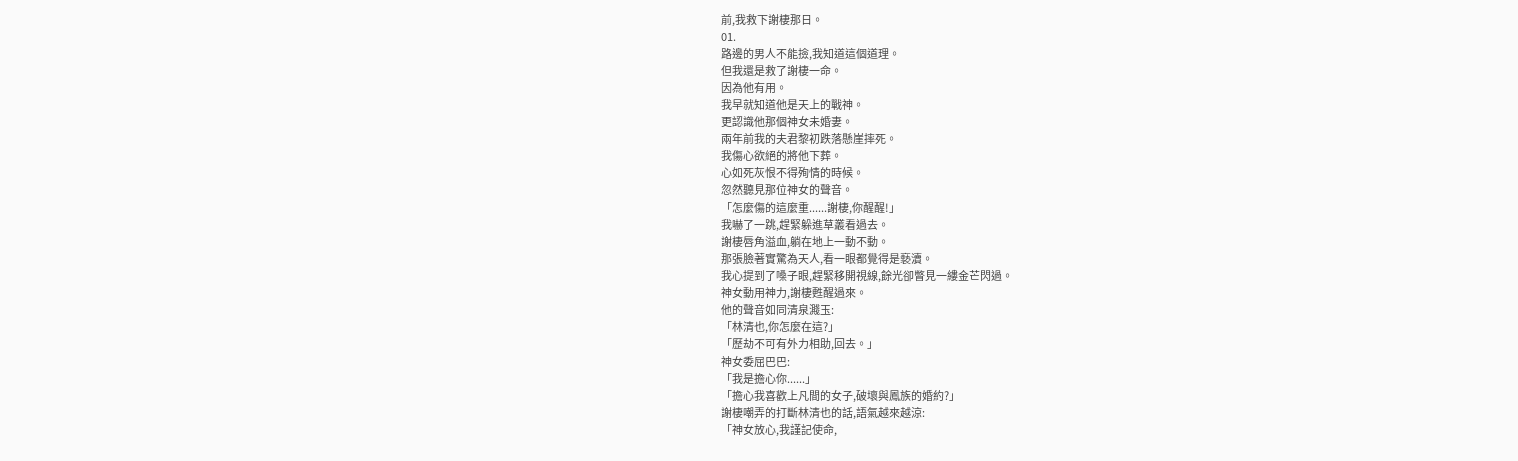前,我救下謝棲那日。
01.
路邊的男人不能撿,我知道這個道理。
但我還是救了謝棲一命。
因為他有用。
我早就知道他是天上的戰神。
更認識他那個神女未婚妻。
兩年前我的夫君黎初跌落懸崖摔死。
我傷心欲絕的將他下葬。
心如死灰恨不得殉情的時候。
忽然聽見那位神女的聲音。
「怎麼傷的這麼重......謝棲,你醒醒!」
我嚇了一跳,趕緊躲進草叢看過去。
謝棲唇角溢血,躺在地上一動不動。
那張臉著實驚為天人,看一眼都覺得是褻瀆。
我心提到了嗓子眼,趕緊移開視線,餘光卻瞥見一縷金芒閃過。
神女動用神力,謝棲甦醒過來。
他的聲音如同清泉濺玉:
「林清也,你怎麼在這?」
「歷劫不可有外力相助,回去。」
神女委屈巴巴:
「我是擔心你......」
「擔心我喜歡上凡間的女子,破壞與鳳族的婚約?」
謝棲嘲弄的打斷林清也的話,語氣越來越涼:
「神女放心,我謹記使命,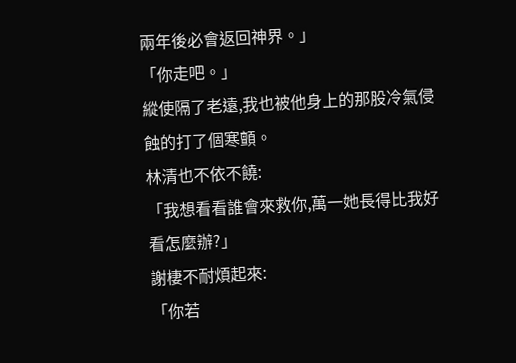兩年後必會返回神界。」
「你走吧。」
縱使隔了老遠,我也被他身上的那股冷氣侵蝕的打了個寒顫。
林清也不依不饒:
「我想看看誰會來救你,萬一她長得比我好看怎麼辦?」
謝棲不耐煩起來:
「你若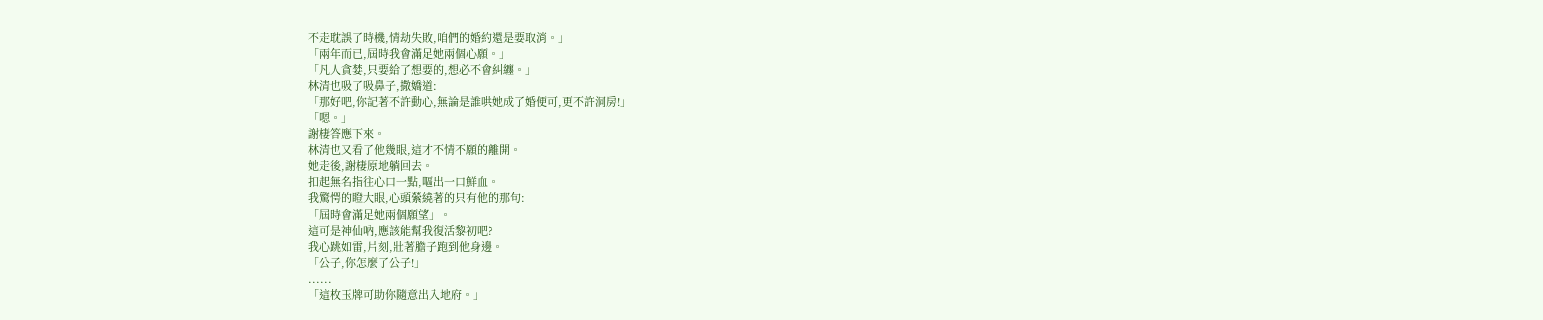不走耽誤了時機,情劫失敗,咱們的婚約還是要取消。」
「兩年而已,屆時我會滿足她兩個心願。」
「凡人貪婪,只要給了想要的,想必不會糾纏。」
林清也吸了吸鼻子,撒嬌道:
「那好吧,你記著不許動心,無論是誰哄她成了婚便可,更不許洞房!」
「嗯。」
謝棲答應下來。
林清也又看了他幾眼,這才不情不願的離開。
她走後,謝棲原地躺回去。
扣起無名指往心口一點,嘔出一口鮮血。
我驚愕的瞪大眼,心頭縈繞著的只有他的那句:
「屆時會滿足她兩個願望」。
這可是神仙吶,應該能幫我復活黎初吧?
我心跳如雷,片刻,壯著膽子跑到他身邊。
「公子,你怎麼了公子!」
......
「這枚玉牌可助你隨意出入地府。」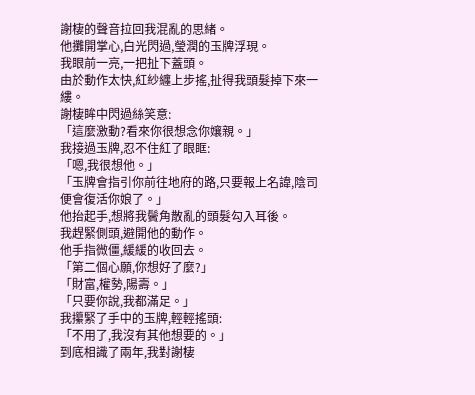謝棲的聲音拉回我混亂的思緒。
他攤開掌心,白光閃過,瑩潤的玉牌浮現。
我眼前一亮,一把扯下蓋頭。
由於動作太快,紅紗纏上步搖,扯得我頭髮掉下來一縷。
謝棲眸中閃過絲笑意:
「這麼激動?看來你很想念你孃親。」
我接過玉牌,忍不住紅了眼眶:
「嗯,我很想他。」
「玉牌會指引你前往地府的路,只要報上名諱,陰司便會復活你娘了。」
他抬起手,想將我鬢角散亂的頭髮勾入耳後。
我趕緊側頭,避開他的動作。
他手指微僵,緩緩的收回去。
「第二個心願,你想好了麼?」
「財富,權勢,陽壽。」
「只要你說,我都滿足。」
我攥緊了手中的玉牌,輕輕搖頭:
「不用了,我沒有其他想要的。」
到底相識了兩年,我對謝棲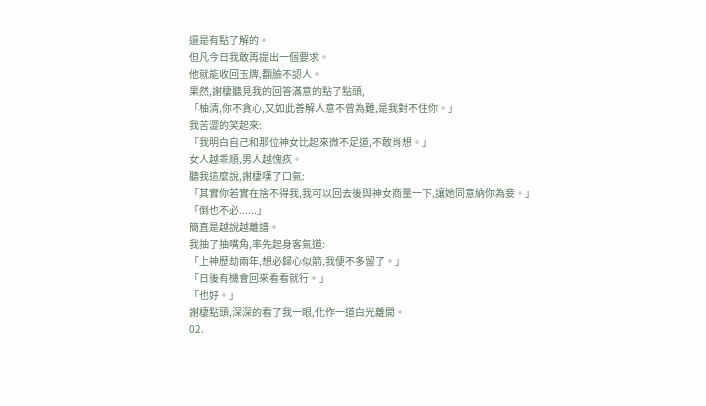還是有點了解的。
但凡今日我敢再提出一個要求。
他就能收回玉牌,翻臉不認人。
果然,謝棲聽見我的回答滿意的點了點頭,
「柚清,你不貪心,又如此善解人意不曾為難,是我對不住你。」
我苦澀的笑起來:
「我明白自己和那位神女比起來微不足道,不敢肖想。」
女人越乖順,男人越愧疚。
聽我這麼說,謝棲嘆了口氣:
「其實你若實在捨不得我,我可以回去後與神女商量一下,讓她同意納你為妾。」
「倒也不必......」
簡直是越說越離譜。
我抽了抽嘴角,率先起身客氣道:
「上神歷劫兩年,想必歸心似箭,我便不多留了。」
「日後有機會回來看看就行。」
「也好。」
謝棲點頭,深深的看了我一眼,化作一道白光離開。
02.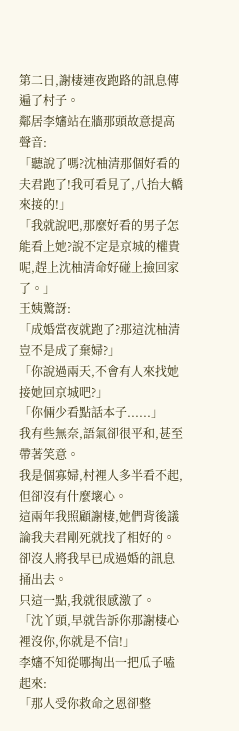第二日,謝棲連夜跑路的訊息傳遍了村子。
鄰居李嬸站在牆那頭故意提高聲音:
「聽說了嗎?沈柚清那個好看的夫君跑了!我可看見了,八抬大轎來接的!」
「我就說吧,那麼好看的男子怎能看上她?說不定是京城的權貴呢,趕上沈柚清命好碰上撿回家了。」
王姨驚訝:
「成婚當夜就跑了?那這沈柚清豈不是成了棄婦?」
「你說過兩天,不會有人來找她接她回京城吧?」
「你倆少看點話本子......」
我有些無奈,語氣卻很平和,甚至帶著笑意。
我是個寡婦,村裡人多半看不起,但卻沒有什麼壞心。
這兩年我照顧謝棲,她們背後議論我夫君剛死就找了相好的。
卻沒人將我早已成過婚的訊息捅出去。
只這一點,我就很感激了。
「沈丫頭,早就告訴你那謝棲心裡沒你,你就是不信!」
李嬸不知從哪掏出一把瓜子嗑起來:
「那人受你救命之恩卻整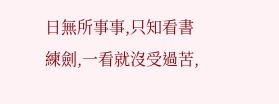日無所事事,只知看書練劍,一看就沒受過苦,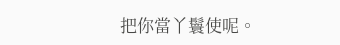把你當丫鬟使呢。